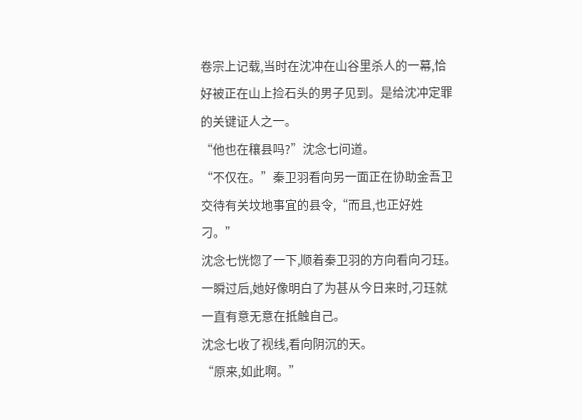卷宗上记载,当时在沈冲在山谷里杀人的一幕,恰好被正在山上捡石头的男子见到。是给沈冲定罪的关键证人之一。
“他也在穰县吗?”沈念七问道。
“不仅在。”秦卫羽看向另一面正在协助金吾卫交待有关坟地事宜的县令,“而且,也正好姓刁。”
沈念七恍惚了一下,顺着秦卫羽的方向看向刁珏。
一瞬过后,她好像明白了为甚从今日来时,刁珏就一直有意无意在抵触自己。
沈念七收了视线,看向阴沉的天。
“原来,如此啊。”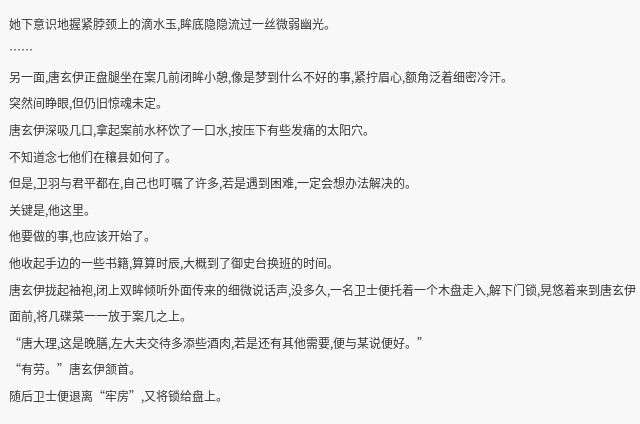她下意识地握紧脖颈上的滴水玉,眸底隐隐流过一丝微弱幽光。
……
另一面,唐玄伊正盘腿坐在案几前闭眸小憩,像是梦到什么不好的事,紧拧眉心,额角泛着细密冷汗。
突然间睁眼,但仍旧惊魂未定。
唐玄伊深吸几口,拿起案前水杯饮了一口水,按压下有些发痛的太阳穴。
不知道念七他们在穰县如何了。
但是,卫羽与君平都在,自己也叮嘱了许多,若是遇到困难,一定会想办法解决的。
关键是,他这里。
他要做的事,也应该开始了。
他收起手边的一些书籍,算算时辰,大概到了御史台换班的时间。
唐玄伊拢起袖袍,闭上双眸倾听外面传来的细微说话声,没多久,一名卫士便托着一个木盘走入,解下门锁,晃悠着来到唐玄伊面前,将几碟菜一一放于案几之上。
“唐大理,这是晚膳,左大夫交待多添些酒肉,若是还有其他需要,便与某说便好。”
“有劳。”唐玄伊颔首。
随后卫士便退离“牢房”,又将锁给盘上。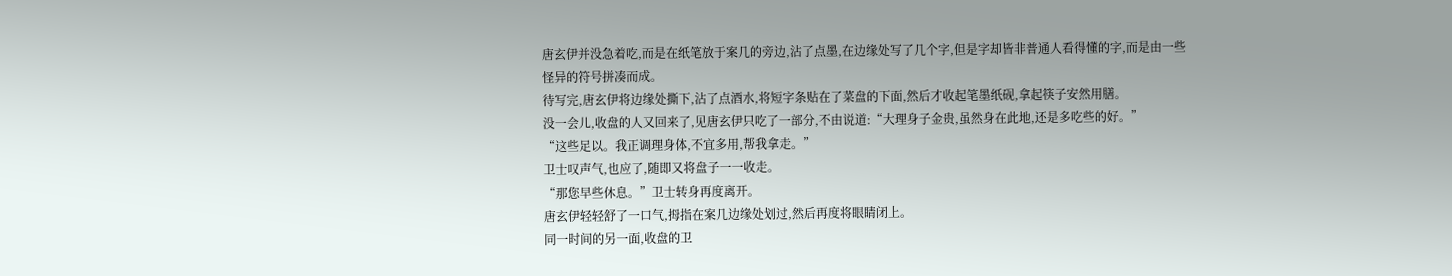唐玄伊并没急着吃,而是在纸笔放于案几的旁边,沾了点墨,在边缘处写了几个字,但是字却皆非普通人看得懂的字,而是由一些怪异的符号拼凑而成。
待写完,唐玄伊将边缘处撕下,沾了点酒水,将短字条贴在了菜盘的下面,然后才收起笔墨纸砚,拿起筷子安然用膳。
没一会儿,收盘的人又回来了,见唐玄伊只吃了一部分,不由说道:“大理身子金贵,虽然身在此地,还是多吃些的好。”
“这些足以。我正调理身体,不宜多用,帮我拿走。”
卫士叹声气,也应了,随即又将盘子一一收走。
“那您早些休息。”卫士转身再度离开。
唐玄伊轻轻舒了一口气,拇指在案几边缘处划过,然后再度将眼睛闭上。
同一时间的另一面,收盘的卫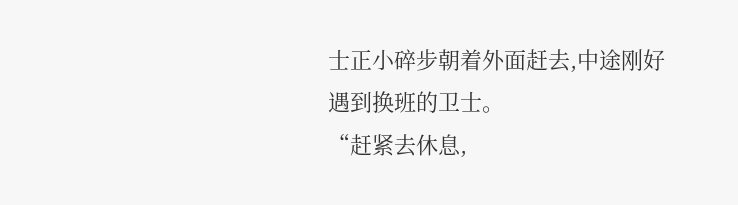士正小碎步朝着外面赶去,中途刚好遇到换班的卫士。
“赶紧去休息,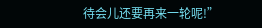待会儿还要再来一轮呢!”